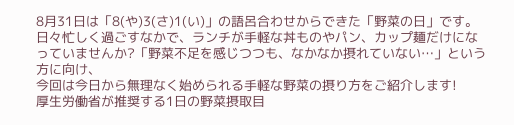8月31日は「8(や)3(さ)1(い)」の語呂合わせからできた「野菜の日」です。
日々忙しく過ごすなかで、ランチが手軽な丼ものやパン、カップ麺だけになっていませんか?「野菜不足を感じつつも、なかなか摂れていない…」という方に向け、
今回は今日から無理なく始められる手軽な野菜の摂り方をご紹介します!
厚生労働省が推奨する1日の野菜摂取目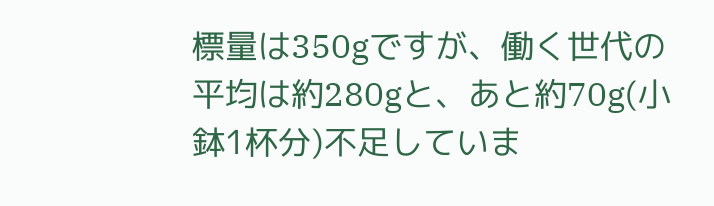標量は350gですが、働く世代の平均は約280gと、あと約70g(小鉢1杯分)不足していま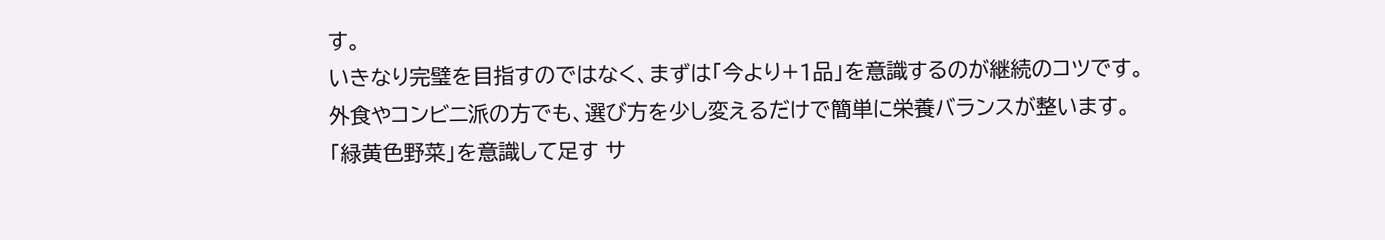す。
いきなり完璧を目指すのではなく、まずは「今より+1品」を意識するのが継続のコツです。
外食やコンビニ派の方でも、選び方を少し変えるだけで簡単に栄養バランスが整います。
「緑黄色野菜」を意識して足す サ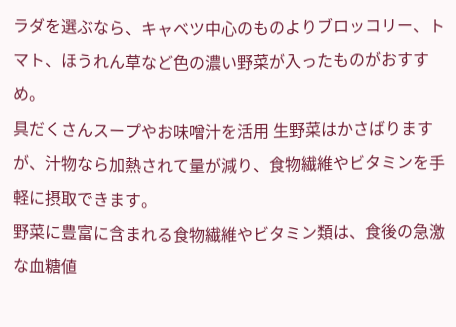ラダを選ぶなら、キャベツ中心のものよりブロッコリー、トマト、ほうれん草など色の濃い野菜が入ったものがおすすめ。
具だくさんスープやお味噌汁を活用 生野菜はかさばりますが、汁物なら加熱されて量が減り、食物繊維やビタミンを手軽に摂取できます。
野菜に豊富に含まれる食物繊維やビタミン類は、食後の急激な血糖値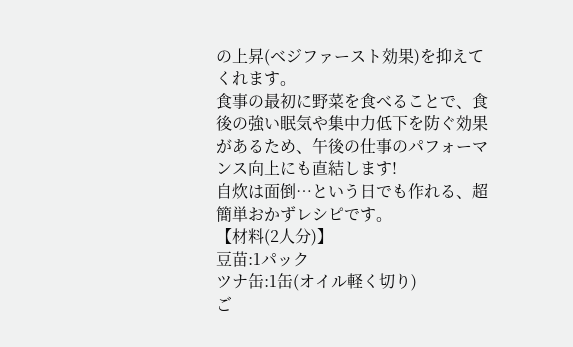の上昇(ベジファースト効果)を抑えてくれます。
食事の最初に野菜を食べることで、食後の強い眠気や集中力低下を防ぐ効果があるため、午後の仕事のパフォーマンス向上にも直結します!
自炊は面倒…という日でも作れる、超簡単おかずレシピです。
【材料(2人分)】
豆苗:1パック
ツナ缶:1缶(オイル軽く切り)
ご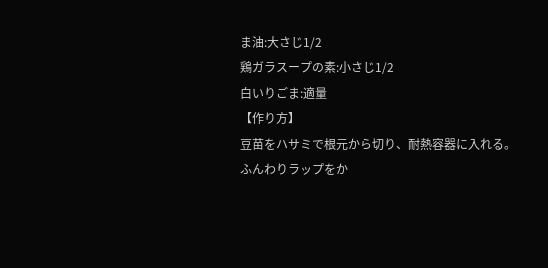ま油:大さじ1/2
鶏ガラスープの素:小さじ1/2
白いりごま:適量
【作り方】
豆苗をハサミで根元から切り、耐熱容器に入れる。
ふんわりラップをか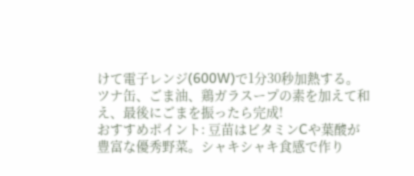けて電子レンジ(600W)で1分30秒加熱する。
ツナ缶、ごま油、鶏ガラスープの素を加えて和え、最後にごまを振ったら完成!
おすすめポイント: 豆苗はビタミンCや葉酸が豊富な優秀野菜。シャキシャキ食感で作り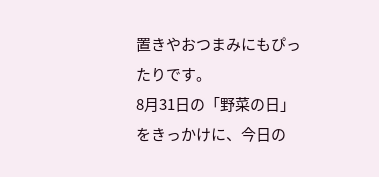置きやおつまみにもぴったりです。
8月31日の「野菜の日」をきっかけに、今日の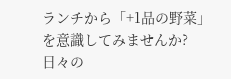ランチから「+1品の野菜」を意識してみませんか?
日々の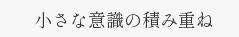小さな意識の積み重ね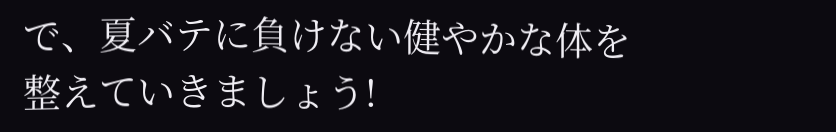で、夏バテに負けない健やかな体を整えていきましょう!